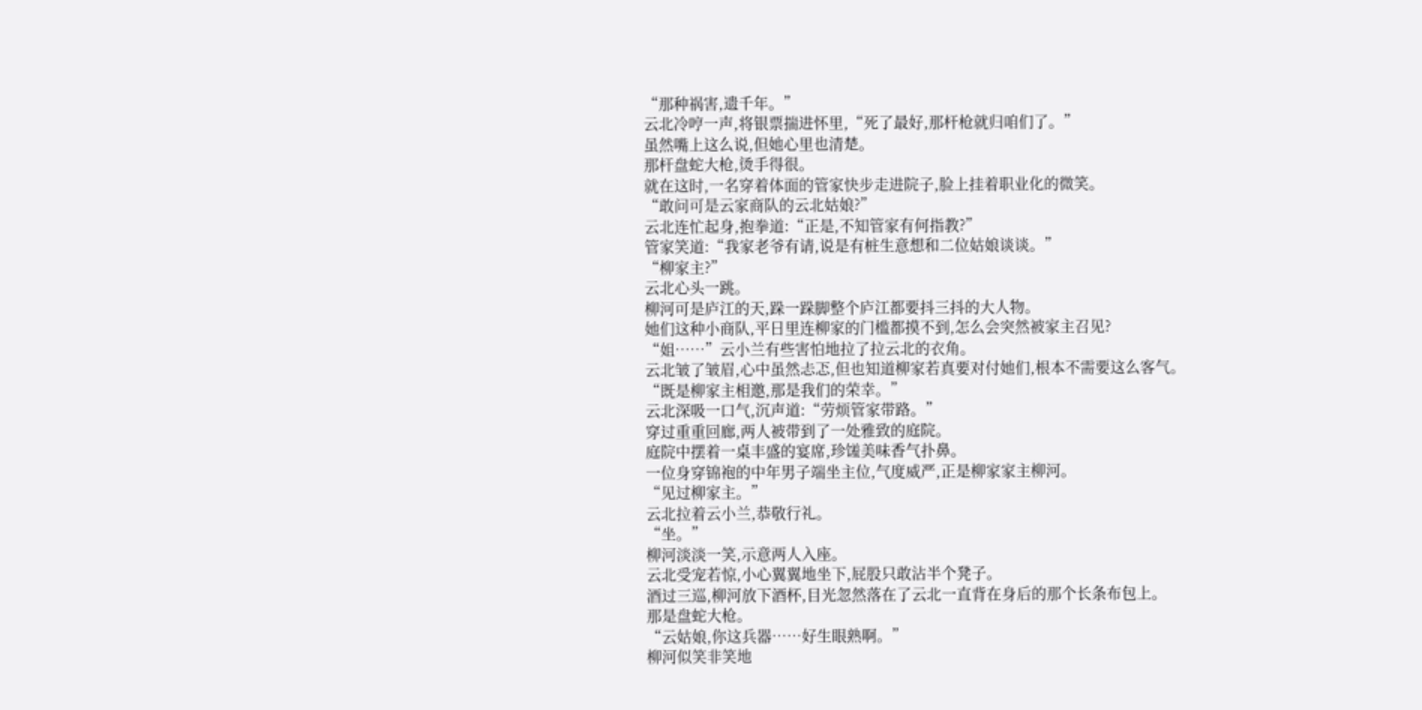“那种祸害,遗千年。”
云北冷哼一声,将银票揣进怀里,“死了最好,那杆枪就归咱们了。”
虽然嘴上这么说,但她心里也清楚。
那杆盘蛇大枪,烫手得很。
就在这时,一名穿着体面的管家快步走进院子,脸上挂着职业化的微笑。
“敢问可是云家商队的云北姑娘?”
云北连忙起身,抱拳道:“正是,不知管家有何指教?”
管家笑道:“我家老爷有请,说是有桩生意想和二位姑娘谈谈。”
“柳家主?”
云北心头一跳。
柳河可是庐江的天,跺一跺脚整个庐江都要抖三抖的大人物。
她们这种小商队,平日里连柳家的门槛都摸不到,怎么会突然被家主召见?
“姐……”云小兰有些害怕地拉了拉云北的衣角。
云北皱了皱眉,心中虽然忐忑,但也知道柳家若真要对付她们,根本不需要这么客气。
“既是柳家主相邀,那是我们的荣幸。”
云北深吸一口气,沉声道:“劳烦管家带路。”
穿过重重回廊,两人被带到了一处雅致的庭院。
庭院中摆着一桌丰盛的宴席,珍馐美味香气扑鼻。
一位身穿锦袍的中年男子端坐主位,气度威严,正是柳家家主柳河。
“见过柳家主。”
云北拉着云小兰,恭敬行礼。
“坐。”
柳河淡淡一笑,示意两人入座。
云北受宠若惊,小心翼翼地坐下,屁股只敢沾半个凳子。
酒过三巡,柳河放下酒杯,目光忽然落在了云北一直背在身后的那个长条布包上。
那是盘蛇大枪。
“云姑娘,你这兵器……好生眼熟啊。”
柳河似笑非笑地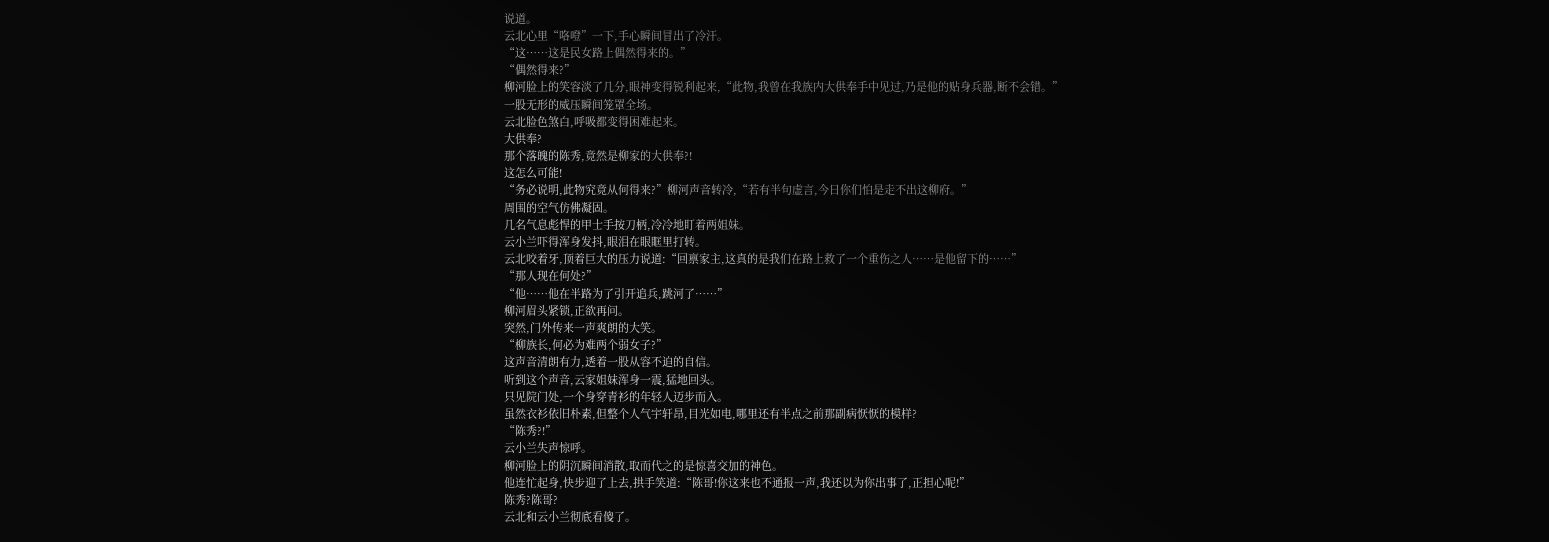说道。
云北心里“咯噔”一下,手心瞬间冒出了冷汗。
“这……这是民女路上偶然得来的。”
“偶然得来?”
柳河脸上的笑容淡了几分,眼神变得锐利起来,“此物,我曾在我族内大供奉手中见过,乃是他的贴身兵器,断不会错。”
一股无形的威压瞬间笼罩全场。
云北脸色煞白,呼吸都变得困难起来。
大供奉?
那个落魄的陈秀,竟然是柳家的大供奉?!
这怎么可能!
“务必说明,此物究竟从何得来?”柳河声音转冷,“若有半句虚言,今日你们怕是走不出这柳府。”
周围的空气仿佛凝固。
几名气息彪悍的甲士手按刀柄,冷冷地盯着两姐妹。
云小兰吓得浑身发抖,眼泪在眼眶里打转。
云北咬着牙,顶着巨大的压力说道:“回禀家主,这真的是我们在路上救了一个重伤之人……是他留下的……”
“那人现在何处?”
“他……他在半路为了引开追兵,跳河了……”
柳河眉头紧锁,正欲再问。
突然,门外传来一声爽朗的大笑。
“柳族长,何必为难两个弱女子?”
这声音清朗有力,透着一股从容不迫的自信。
听到这个声音,云家姐妹浑身一震,猛地回头。
只见院门处,一个身穿青衫的年轻人迈步而入。
虽然衣衫依旧朴素,但整个人气宇轩昂,目光如电,哪里还有半点之前那副病恹恹的模样?
“陈秀?!”
云小兰失声惊呼。
柳河脸上的阴沉瞬间消散,取而代之的是惊喜交加的神色。
他连忙起身,快步迎了上去,拱手笑道:“陈哥!你这来也不通报一声,我还以为你出事了,正担心呢!”
陈秀?陈哥?
云北和云小兰彻底看傻了。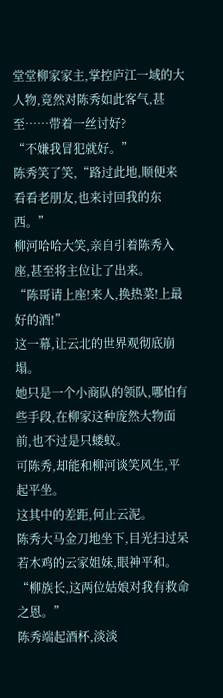堂堂柳家家主,掌控庐江一域的大人物,竟然对陈秀如此客气,甚至……带着一丝讨好?
“不嫌我冒犯就好。”
陈秀笑了笑,“路过此地,顺便来看看老朋友,也来讨回我的东西。”
柳河哈哈大笑,亲自引着陈秀入座,甚至将主位让了出来。
“陈哥请上座!来人,换热菜!上最好的酒!”
这一幕,让云北的世界观彻底崩塌。
她只是一个小商队的领队,哪怕有些手段,在柳家这种庞然大物面前,也不过是只蝼蚁。
可陈秀,却能和柳河谈笑风生,平起平坐。
这其中的差距,何止云泥。
陈秀大马金刀地坐下,目光扫过呆若木鸡的云家姐妹,眼神平和。
“柳族长,这两位姑娘对我有救命之恩。”
陈秀端起酒杯,淡淡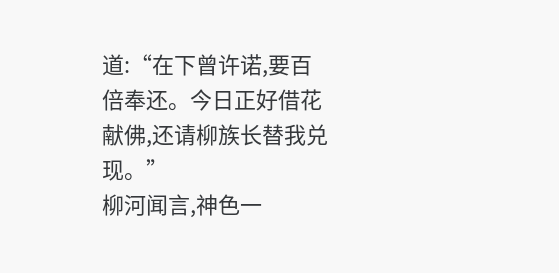道:“在下曾许诺,要百倍奉还。今日正好借花献佛,还请柳族长替我兑现。”
柳河闻言,神色一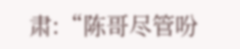肃:“陈哥尽管吩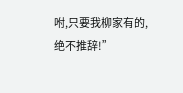咐,只要我柳家有的,绝不推辞!”